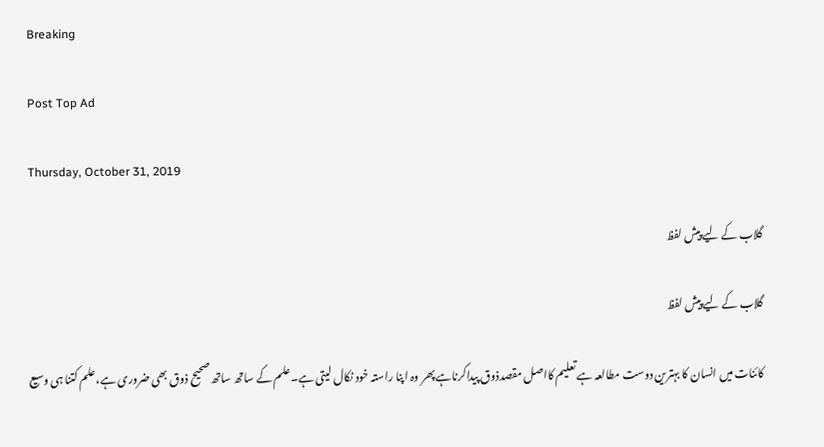Breaking

Post Top Ad

Thursday, October 31, 2019

گلاب کے لیے پیش لفظ

گلاب کے لیے پیش لفظ

کائنات میں انسان کا بہترین دوست مطالعہ ہے تعلیم کااصل مقصدذوق پیداکرناہے پھر وہ اپنا راستہ خود نکال لیتی ہے۔علم کے ساتھ ساتھ صحیح ذوق بھی ضروری ہے،علم کتنا ہی وسیع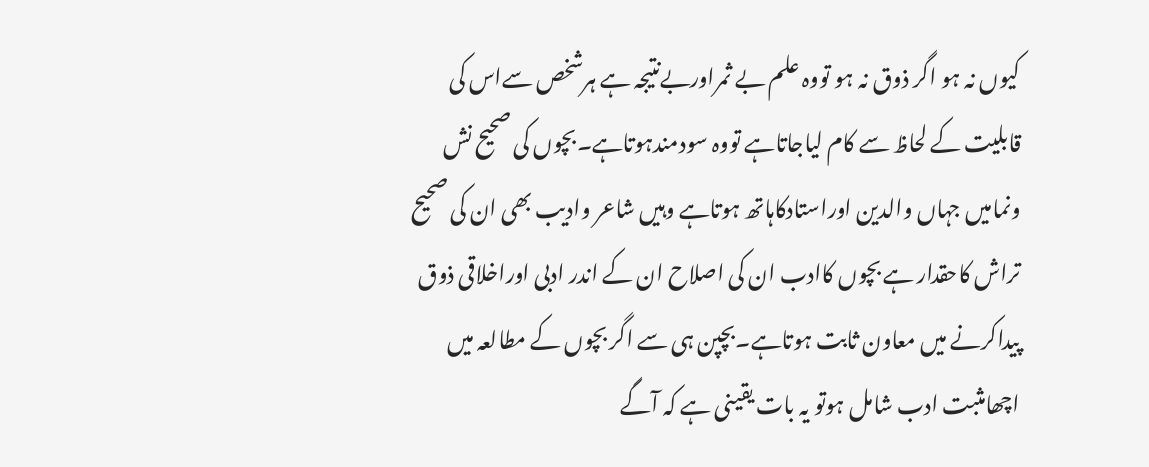کیوں نہ ہو اگر ذوق نہ ہو تووہ علم بے ثمراوربےنتیجہ ہے ہرشخص سےاس کی قابلیت کے لحاظ سے کام لیاجاتاہے تووہ سودمندہوتاہے۔بچوں کی صحیح نش ونمامیں جہاں والدین اوراستادکاہاتھ ہوتاہے وہیں شاعر وادیب بھی ان کی صحیح تراش کاحقدار ہے بچوں کاادب ان کی اصلاح ان کے اندر ادبی اوراخلاقی ذوق پیداکرنے میں معاون ثابت ہوتاہے۔بچپن ہی سے اگر بچوں کے مطالعہ میں اچھامثبت ادب شامل ہوتو یہ بات یقینی ہے کہ آگے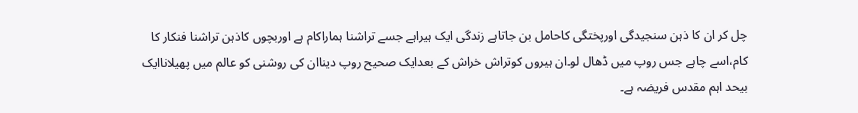چل کر ان کا ذہن سنجیدگی اورپختگی کاحامل بن جاتاہے زندگی ایک ہیراہے جسے تراشنا ہماراکام ہے اوربچوں کاذہن تراشنا فنکار کا کام،اسے چاہے جس روپ میں ڈھال لو۔ان ہیروں کوتراش خراش کے بعدایک صحیح روپ دیناان کی روشنی کو عالم میں پھیلاناایک بیحد اہم مقدس فریضہ ہے۔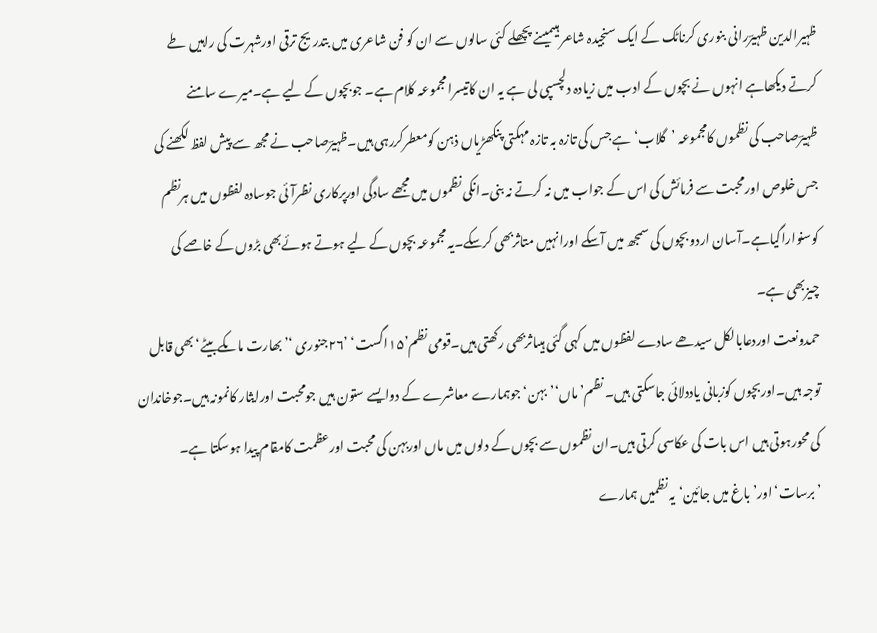ظہیرالدین ظہیرؔرانی بنوری کرناٹک کے ایک سنجیدہ شاعر ہیںمیںنے پچھلے کئی سالوں سے ان کو فن شاعری میں بتدریج ترقی اورشہرت کی راہیں طے کرتے دیکھاہے انہوں نے بچوں کے ادب میں زیادہ دلچسپی لی ہے یہ ان کاتیسرا مجموعہ کلام ہے۔ جوبچوں کے لیے ہے۔میرے سامنے ظہیرؔصاحب کی نظموں کامجموعہ ’گلاب‘ہے جس کی تازہ بہ تازہ مہکتی پنکھڑیاں ذہن کومعطرکررہی ہیں۔ظہیرؔصاحب نے مجھ سے پیش لفظ لکھنے کی جس خلوص اورمحبت سے فرمائش کی اس کے جواب میں نہ کرتے نہ بنی۔انکی نظموں میں مجھے سادگی اورپرکاری نظرآئی جوسادہ لفظوں میں ہرنظم کوسنواراگیاہے۔آسان اردو بچوں کی سمجھ میں آسکے اورانہیں متاثربھی کرسکے۔یہ مجموعہ بچوں کے لیے ہوتے ہوئےبھی بڑوں کے خاصے کی چیزبھی ہے۔
حمدونعت اوردعابالکل سیدھے سادے لفظوں میں کہی گئی ہیںاثربھی رکھتی ہیں۔قومی نظم’۱۵اگست‘ ’۲۶جنوری ‘’بھارت ماںکےبیٹے‘بھی قابل توجہ ہیں۔اوربچوں کوزبانی یاددلائی جاسکتی ہیں۔ نظم’ ماں‘’بہن‘جوہمارے معاشرے کے دوایسے ستون ہیں جومحبت اورایثار کانمونہ ہیں۔جوخاندان کی محورہوتی ہیں اس بات کی عکاسی کرتی ہیں۔ان نظموں سے بچوں کے دلوں میں ماں اوربہن کی محبت اورعظمت کامقام پیدا ہوسکتا ہے۔ ’برسات‘اور’باغ میں جائین‘یہ نظمیں ہمارے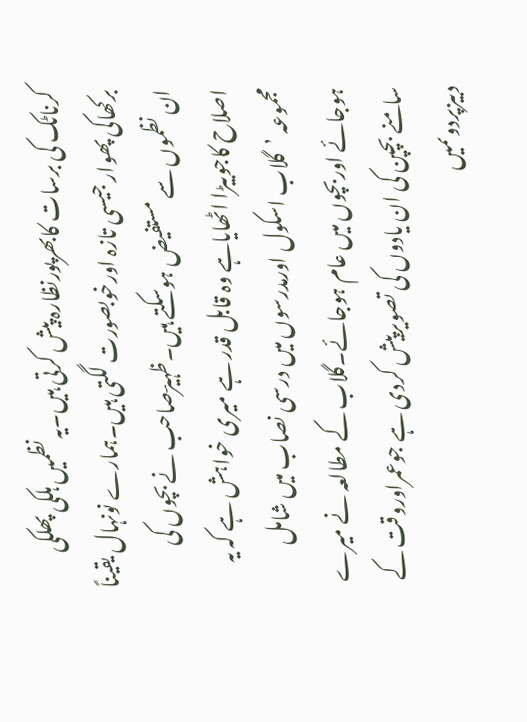کرناٹک کی برسات کابھرپورنظارہ پیش کرتی ہیں۔یہ نظمیں ہلکی پھلکی برکھاکی پھوار جیسی تازہ اورخوبصورت لگتی ہیں۔ہمارے نونہال یقیناً
ان نظموں سے مستفیض ہوسکتے ہیں۔ظہیرؔصاحب نے بچوں کی اصلاح کاجوبیڑا اٹھایاہے وہ قابل قدر ہے میری خواہش ہے کہ یہ مجموعہ ’گلاب اسکول اورمدرسوں میں درسی نصاب میں شامل ہوجائے اوربچوں میں عام ہوجائے۔گلاب کے مطالعہ نے میرے سامنے بچپن کی ان یادوں کی تصویرپیش کردی ہے جوعمراوروقت کے دبیزپردوںمیں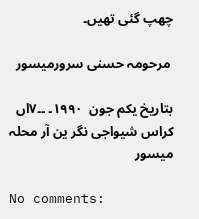چھپ گئی تھیں۔

 مرحومہ حسنی سرورمیسور

بتاریخ یکم جون  ۱۹۹۰۔ ۔۔۷اں کراس شیواجی نگر ین آر محلہ میسور

No comments: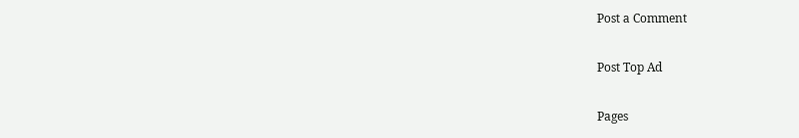Post a Comment

Post Top Ad

Pages